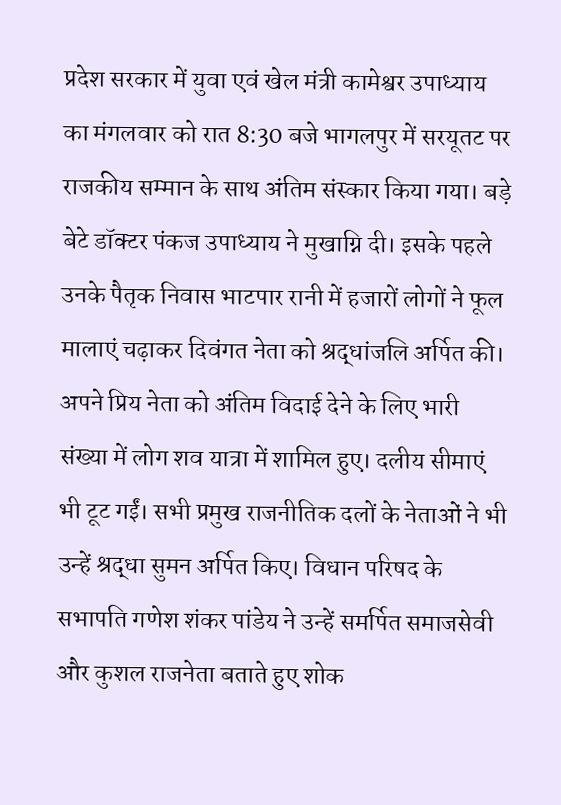प्रदेश सरकार में युवा एवं खेल मंत्री कामेश्वर उपाध्याय का मंगलवार को रात 8:30 बजे भागलपुर में सरयूतट पर राजकीय सम्मान के साथ अंतिम संस्कार किया गया। बड़े बेटे डॉक्टर पंकज उपाध्याय ने मुखाग्नि दी। इसके पहले उनके पैतृक निवास भाटपार रानी में हजारों लोगों ने फूल मालाएं चढ़ाकर दिवंगत नेता को श्रद्धांजलि अर्पित की।
अपने प्रिय नेता को अंतिम विदाई देने के लिए भारी संख्या में लोग शव यात्रा में शामिल हुए। दलीय सीमाएं भी टूट गईं। सभी प्रमुख राजनीतिक दलों के नेताओं ने भी उन्हें श्रद्धा सुमन अर्पित किए। विधान परिषद के सभापति गणेश शंकर पांडेय ने उन्हें समर्पित समाजसेवी और कुशल राजनेता बताते हुए शोक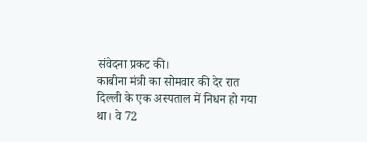संवेदना प्रकट की।
काबीना मंत्री का सोमवार की देर रात दिल्ली के एक अस्पताल में निधन हो गया था। वे 72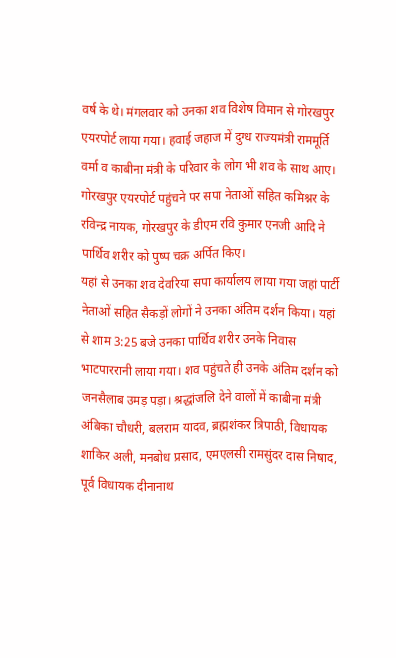वर्ष के थे। मंगलवार को उनका शव विशेष विमान से गोरखपुर एयरपोर्ट लाया गया। हवाई जहाज में दुग्ध राज्यमंत्री राममूर्ति वर्मा व काबीना मंत्री के परिवार के लोग भी शव के साथ आए। गोरखपुर एयरपोर्ट पहुंचने पर सपा नेताओं सहित कमिश्नर के रविन्द्र नायक, गोरखपुर के डीएम रवि कुमार एनजी आदि ने पार्थिव शरीर को पुष्प चक्र अर्पित किए।
यहां से उनका शव देवरिया सपा कार्यालय लाया गया जहां पार्टी नेताओं सहित सैकड़ों लोगों ने उनका अंतिम दर्शन किया। यहां से शाम 3:25 बजे उनका पार्थिव शरीर उनके निवास भाटपाररानी लाया गया। शव पहुंचते ही उनके अंतिम दर्शन को जनसैलाब उमड़ पड़ा। श्रद्धांजलि देने वालों में काबीना मंत्री अंबिका चौधरी, बलराम यादव, ब्रह्मशंकर त्रिपाठी, विधायक शाकिर अली, मनबोध प्रसाद, एमएलसी रामसुंदर दास निषाद, पूर्व विधायक दीनानाथ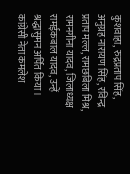कुशवाहा, रुद्रप्रताप सिंह, अनुग्रह नारायण सिंह, रविन्द्र प्रताप मल्ल, रामछबिला मिश्र, रामनगीना यादव, जिलाध्यक्ष रामईकबाल यादव, उन्हें श्रद्धासुमन अर्पित किया।
कांग्रेसी नेता कमलेश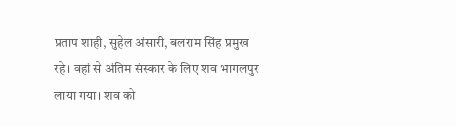प्रताप शाही, सुहेल अंसारी, बलराम सिंह प्रमुख रहे। वहां से अंतिम संस्कार के लिए शव भागलपुर लाया गया। शव को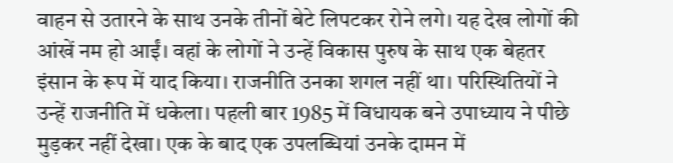वाहन से उतारने के साथ उनके तीनों बेटे लिपटकर रोने लगे। यह देख लोगों की आंखें नम हो आईं। वहां के लोगों ने उन्हें विकास पुरुष के साथ एक बेहतर इंसान के रूप में याद किया। राजनीति उनका शगल नहीं था। परिस्थितियों ने उन्हें राजनीति में धकेला। पहली बार 1985 में विधायक बने उपाध्याय ने पीछे मुड़कर नहीं देखा। एक के बाद एक उपलब्धियां उनके दामन में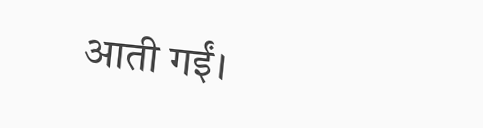आती गईं।